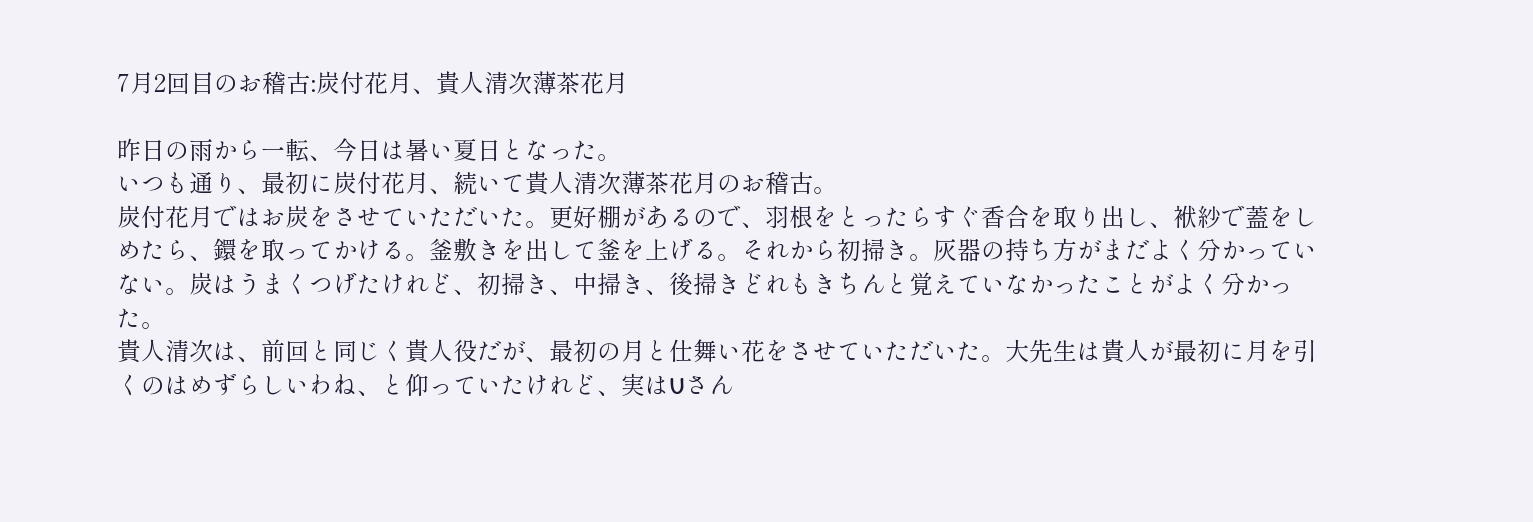7月2回目のお稽古:炭付花月、貴人清次薄茶花月

昨日の雨から一転、今日は暑い夏日となった。
いつも通り、最初に炭付花月、続いて貴人清次薄茶花月のお稽古。
炭付花月ではお炭をさせていただいた。更好棚があるので、羽根をとったらすぐ香合を取り出し、袱紗で蓋をしめたら、鐶を取ってかける。釜敷きを出して釜を上げる。それから初掃き。灰器の持ち方がまだよく分かっていない。炭はうまくつげたけれど、初掃き、中掃き、後掃きどれもきちんと覚えていなかったことがよく分かった。
貴人清次は、前回と同じく貴人役だが、最初の月と仕舞い花をさせていただいた。大先生は貴人が最初に月を引くのはめずらしいわね、と仰っていたけれど、実はUさん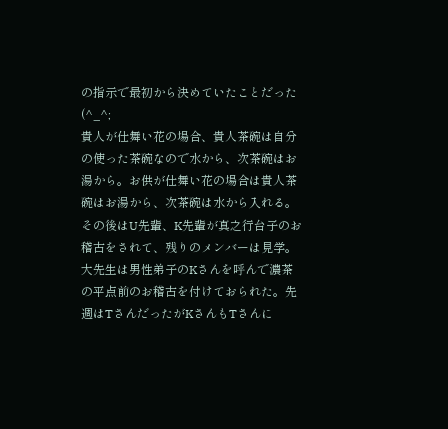の指示で最初から決めていたことだった(^_^;
貴人が仕舞い花の場合、貴人茶碗は自分の使った茶碗なので水から、次茶碗はお湯から。お供が仕舞い花の場合は貴人茶碗はお湯から、次茶碗は水から入れる。
その後はU先輩、K先輩が真之行台子のお稽古をされて、残りのメンバーは見学。大先生は男性弟子のKさんを呼んで濃茶の平点前のお稽古を付けておられた。先週はTさんだったがKさんもTさんに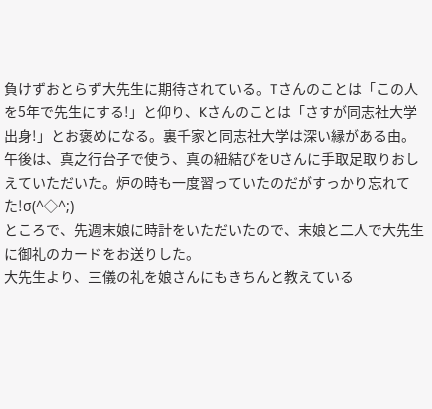負けずおとらず大先生に期待されている。Tさんのことは「この人を5年で先生にする!」と仰り、Kさんのことは「さすが同志社大学出身!」とお褒めになる。裏千家と同志社大学は深い縁がある由。
午後は、真之行台子で使う、真の紐結びをUさんに手取足取りおしえていただいた。炉の時も一度習っていたのだがすっかり忘れてた!σ(^◇^;)
ところで、先週末娘に時計をいただいたので、末娘と二人で大先生に御礼のカードをお送りした。
大先生より、三儀の礼を娘さんにもきちんと教えている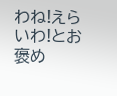わね!えらいわ!とお褒め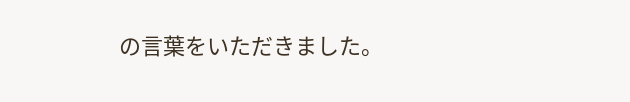の言葉をいただきました。